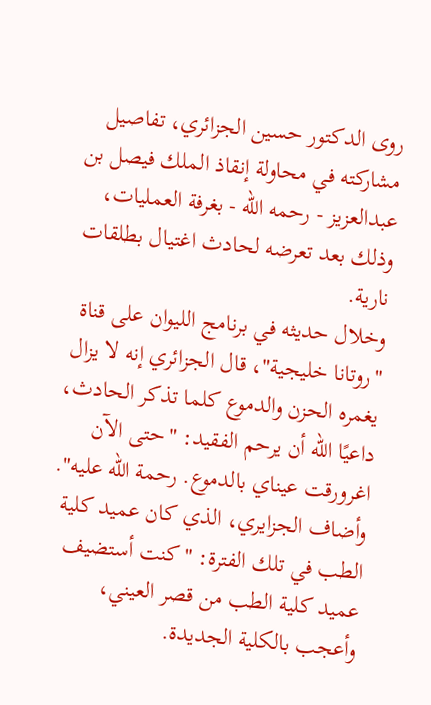روى الدكتور حسين الجزائري، تفاصيل مشاركته في محاولة إنقاذ الملك فيصل بن عبدالعزيز - رحمه الله - بغرفة العمليات، وذلك بعد تعرضه لحادث اغتيال بطلقات نارية.
وخلال حديثه في برنامج الليوان على قناة "روتانا خليجية"، قال الجزائري إنه لا يزال يغمره الحزن والدموع كلما تذكر الحادث، داعيًا الله أن يرحم الفقيد: "حتى الآن اغرورقت عيناي بالدموع. رحمة الله عليه". وأضاف الجزايري، الذي كان عميد كلية الطب في تلك الفترة: "كنت أستضيف عميد كلية الطب من قصر العيني، وأعجب بالكلية الجديدة.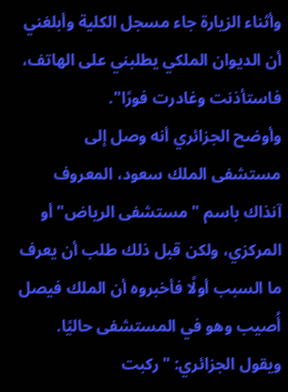وأثناء الزيارة جاء مسجل الكلية وأبلغني أن الديوان الملكي يطلبني على الهاتف، فاستأذنت وغادرت فورًا".
وأوضح الجزائري أنه وصل إلى مستشفى الملك سعود، المعروف آنذاك باسم "مستشفى الرياض" أو المركزي، ولكن قبل ذلك طلب أن يعرف ما السبب أولًا فأخبروه أن الملك فيصل أُصيب وهو في المستشفى حاليًا.
ويقول الجزائري: "ركبت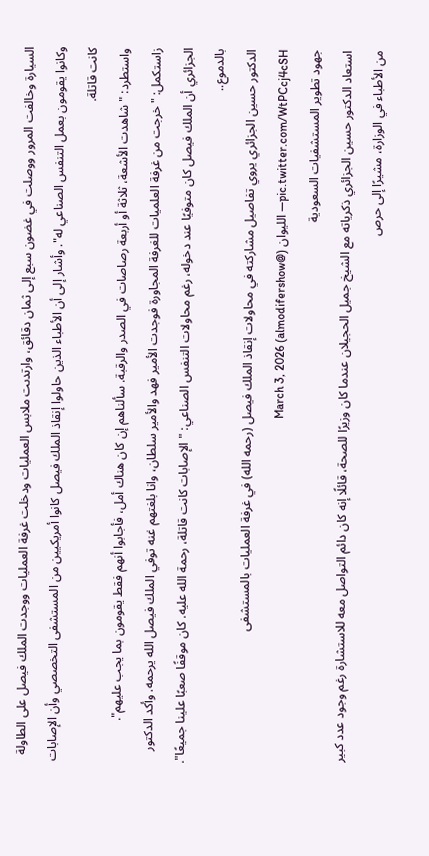السيارة وخالفت المرور ووصلت في غضون سبع إلى ثمان دقائق، وارتدىت ملابس العمليات ودخلت غرفة العمليات ووجدت الملك فيصل على الطاولة وكانوا يقومون بعمل التنفس الصناعي له". وأشار إلى أن الأطباء الذين حاولوا إنقاذ الملك فيصل كانوا أمريكيين من المستشفى التخصصي وأن الإصابات كانت قاتلة.
واستطرد: "شاهدت الأشعة، ثلاثة أو أربعة رصاصات في الصدر والرقبة. سألناهم إن كان هناك أمل، فأجابوا أنهم فقط يقومون بما يجب عليهم". زاستكمل: "خرجت من غرفة العلميات للغرفة المجاورة فوجدت الأمير فهد والأمير سلطان، وانا بلغتهم غنه توفي الملك فيصل الله يرحمه. وأكد الدكتور الجزائري أن الملك فيصل كان متوفيًا عند دخوله، رغم محاولات التنفس الصناعي: "الإصابات كانت قاتلة، رحمة الله عليه. كان موقفًا صعبًا علينا جميعًا".
بالدموع..
الدكتور حسين الجزائري يروي تفاصيل مشاركته في محاولات إنقاذ الملك فيصل (رحمه الله) في غرفة العمليات بالمستشفى pic.twitter.com/WtPCcj4cSH— الليوان (@almodifershow) March 3, 2026
جهود تطوير المستشفيات السعودية
استعاد الدكتور حسين الجزائري ذكرياته مع الشيخ جميل الحجيلان عندما كان وزيرًا للصحة، قائلًا إنه كان دائم التواصل معه للاستشارة رغم وجود عدد كبير من الأطباء في الوزارة، مشيرًا إلى حرص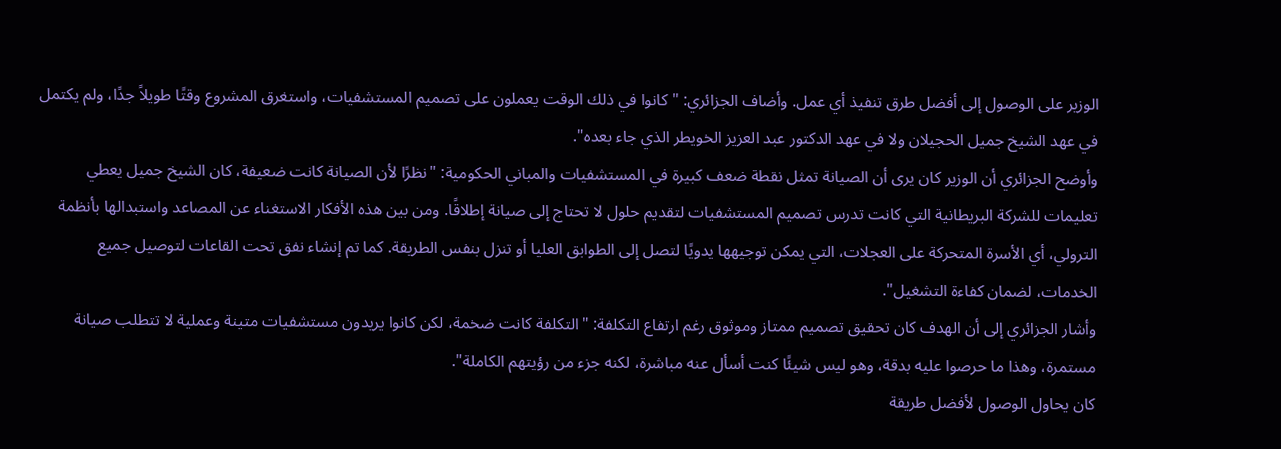الوزير على الوصول إلى أفضل طرق تنفيذ أي عمل. وأضاف الجزائري: "كانوا في ذلك الوقت يعملون على تصميم المستشفيات، واستغرق المشروع وقتًا طويلاً جدًا، ولم يكتمل في عهد الشيخ جميل الحجيلان ولا في عهد الدكتور عبد العزيز الخويطر الذي جاء بعده".
وأوضح الجزائري أن الوزير كان يرى أن الصيانة تمثل نقطة ضعف كبيرة في المستشفيات والمباني الحكومية: "نظرًا لأن الصيانة كانت ضعيفة، كان الشيخ جميل يعطي تعليمات للشركة البريطانية التي كانت تدرس تصميم المستشفيات لتقديم حلول لا تحتاج إلى صيانة إطلاقًا. ومن بين هذه الأفكار الاستغناء عن المصاعد واستبدالها بأنظمة الترولي، أي الأسرة المتحركة على العجلات، التي يمكن توجيهها يدويًا لتصل إلى الطوابق العليا أو تنزل بنفس الطريقة. كما تم إنشاء نفق تحت القاعات لتوصيل جميع الخدمات، لضمان كفاءة التشغيل".
وأشار الجزائري إلى أن الهدف كان تحقيق تصميم ممتاز وموثوق رغم ارتفاع التكلفة: "التكلفة كانت ضخمة، لكن كانوا يريدون مستشفيات متينة وعملية لا تتطلب صيانة مستمرة، وهذا ما حرصوا عليه بدقة، وهو ليس شيئًا كنت أسأل عنه مباشرة، لكنه جزء من رؤيتهم الكاملة".
كان يحاول الوصول لأفضل طريقة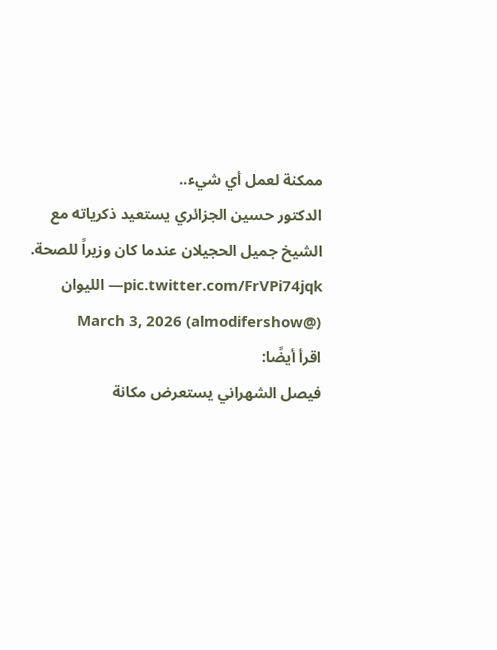ممكنة لعمل أي شيء..
الدكتور حسين الجزائري يستعيد ذكرياته مع الشيخ جميل الحجيلان عندما كان وزيراً للصحة. pic.twitter.com/FrVPi74jqk— الليوان (@almodifershow) March 3, 2026
اقرأ أيضًا:
فيصل الشهراني يستعرض مكانة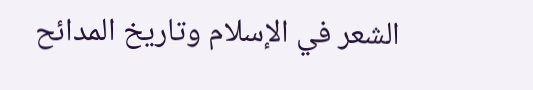الشعر في الإسلام وتاريخ المدائح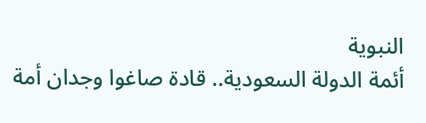النبوية
أئمة الدولة السعودية.. قادة صاغوا وجدان أمة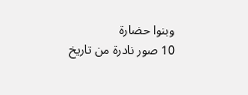وبنوا حضارة
10 صور نادرة من تاريخ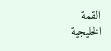القمة الخليجية